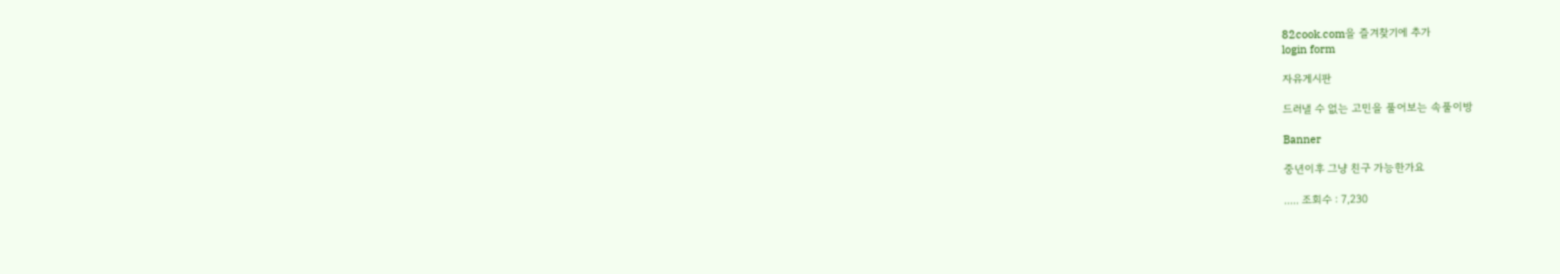82cook.com을 즐겨찾기에 추가
login form

자유게시판

드러낼 수 없는 고민을 풀어보는 속풀이방

Banner

중년이후 그냥 친구 가능한가요

..... 조회수 : 7,230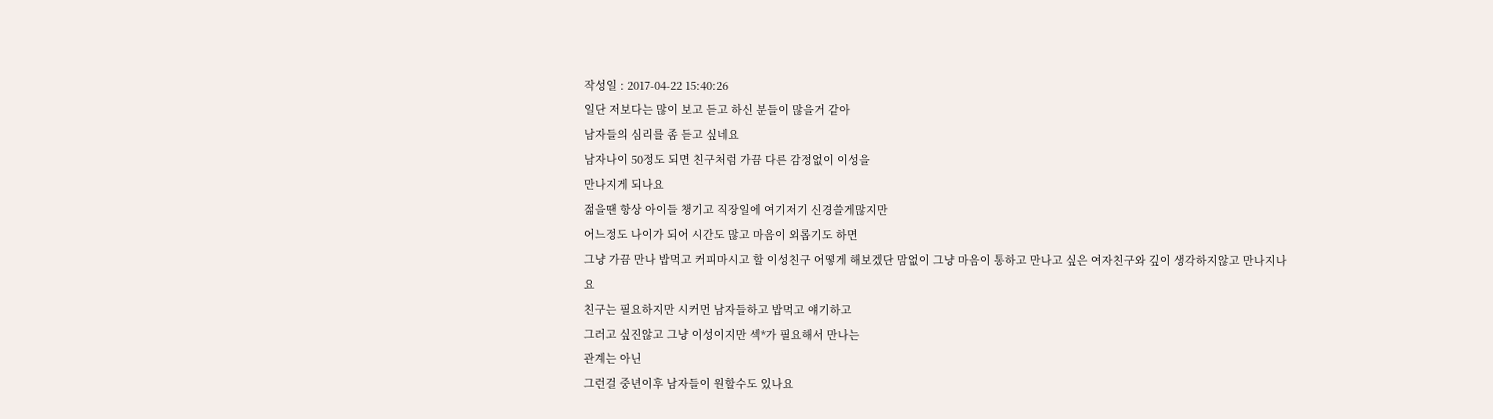작성일 : 2017-04-22 15:40:26
일단 저보다는 많이 보고 듣고 하신 분들이 많을거 같아
남자들의 심리를 좀 듣고 싶네요
남자나이 50정도 되면 친구처럼 가끔 다른 감정없이 이성을
만나지게 되나요
젊을땐 항상 아이들 챙기고 직장일에 여기저기 신경쓸게많지만
어느정도 나이가 되어 시간도 많고 마음이 외롭기도 하면
그냥 가끔 만나 밥먹고 커피마시고 할 이성친구 어떻게 해보겠단 맘없이 그냥 마음이 통하고 만나고 싶은 여자친구와 깊이 생각하지않고 만나지나요
친구는 필요하지만 시커먼 남자들하고 밥먹고 얘기하고
그러고 싶진않고 그냥 이성이지만 섹*가 필요해서 만나는
관계는 아닌
그런걸 중년이후 남자들이 원할수도 있나요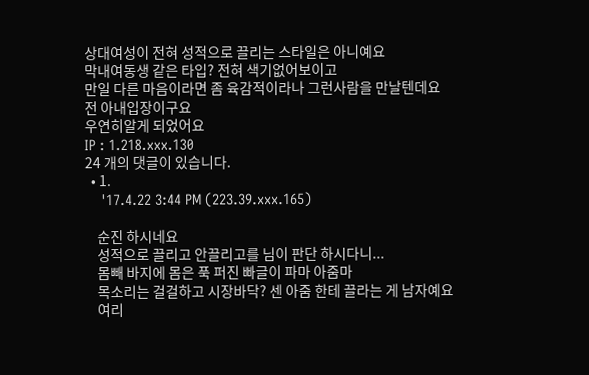상대여성이 전혀 성적으로 끌리는 스타일은 아니예요
막내여동생 같은 타입? 전혀 색기없어보이고
만일 다른 마음이라면 좀 육감적이라나 그런사람을 만날텐데요
전 아내입장이구요
우연히알게 되었어요
IP : 1.218.xxx.130
24 개의 댓글이 있습니다.
  • 1.
    '17.4.22 3:44 PM (223.39.xxx.165)

    순진 하시네요
    성적으로 끌리고 안끌리고를 님이 판단 하시다니...
    몸빼 바지에 몸은 푹 퍼진 빠글이 파마 아줌마
    목소리는 걸걸하고 시장바닥? 센 아줌 한테 끌라는 게 남자예요
    여리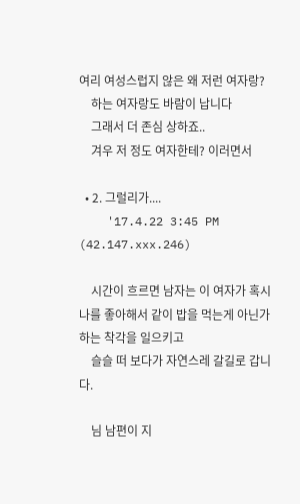여리 여성스럽지 않은 왜 저런 여자랑?
    하는 여자랑도 바람이 납니다
    그래서 더 존심 상하죠..
    겨우 저 정도 여자한테? 이러면서

  • 2. 그럴리가....
    '17.4.22 3:45 PM (42.147.xxx.246)

    시간이 흐르면 남자는 이 여자가 혹시 나를 좋아해서 같이 밥을 먹는게 아닌가하는 착각을 일으키고
    슬슬 떠 보다가 자연스레 갈길로 갑니다.

    님 남편이 지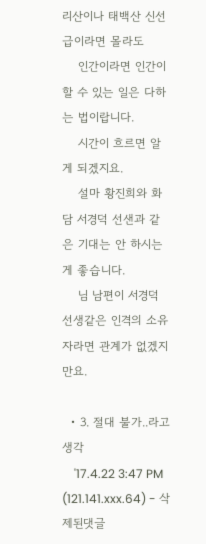리산이나 태백산 신선급이라면 몰라도
    인간이라면 인간이 할 수 있는 일은 다하는 법이랍니다.
    시간이 흐르면 알게 되겠지요.
    설마 황진희와 화담 서경덕 선샌과 같은 기대는 안 하시는 게 좋습니다.
    님 남편이 서경덕 선생같은 인격의 소유자라면 관계가 없겠지만요.

  • 3. 절대 불가..라고 생각
    '17.4.22 3:47 PM (121.141.xxx.64) - 삭제된댓글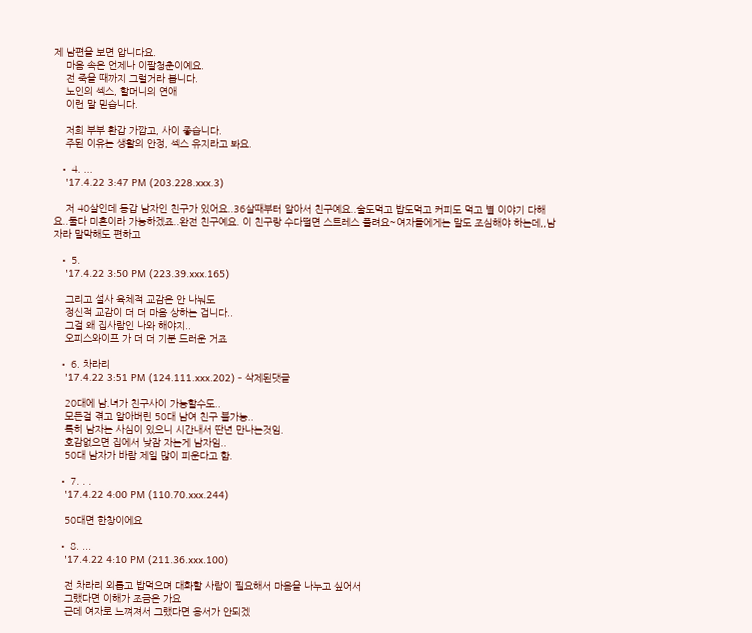제 남편을 보면 압니다요.
    마음 속은 언제나 이팔청춘이예요.
    전 죽을 때까지 그럴거라 봅니다.
    노인의 섹스, 할머니의 연애
    이런 말 믿습니다.

    저희 부부 환갑 가깝고, 사이 좋습니다.
    주된 이유는 생활의 안정, 섹스 유지라고 봐요.

  • 4. ...
    '17.4.22 3:47 PM (203.228.xxx.3)

    저 40살인데 동갑 남자인 친구가 있어요..36살때부터 알아서 친구예요..술도먹고 밥도먹고 커피도 먹고 별 이야기 다해요..둘다 미혼이라 가능하겠죠..완전 친구예요. 이 친구랑 수다떨면 스트레스 풀려요~여자들에게는 말도 조심해야 하는데,,남자라 말막해도 편하고

  • 5.
    '17.4.22 3:50 PM (223.39.xxx.165)

    그리고 설사 육체적 교감은 안 나눠도
    정신적 교감이 더 더 마음 상하는 겁니다..
    그걸 왜 집사람인 나와 해야지..
    오피스와이프 가 더 더 기분 드러운 거죠

  • 6. 차라리
    '17.4.22 3:51 PM (124.111.xxx.202) - 삭제된댓글

    20대에 남.녀가 친구사이 가능할수도..
    모든걸 겪고 알아버린 50대 남여 친구 불가능..
    특히 남자는 사심이 있으니 시간내서 딴년 만나는것임.
    호감없으면 집에서 낮잠 자는게 남자임..
    50대 남자가 바람 제일 많이 피운다고 함.

  • 7. . .
    '17.4.22 4:00 PM (110.70.xxx.244)

    50대면 한창이에요

  • 8. ...
    '17.4.22 4:10 PM (211.36.xxx.100)

    전 차라리 외롭고 밥먹으며 대화할 사람이 필요해서 마음을 나누고 싶어서
    그랬다면 이해가 조금은 가요
    근데 여자로 느껴져서 그랬다면 용서가 안되겠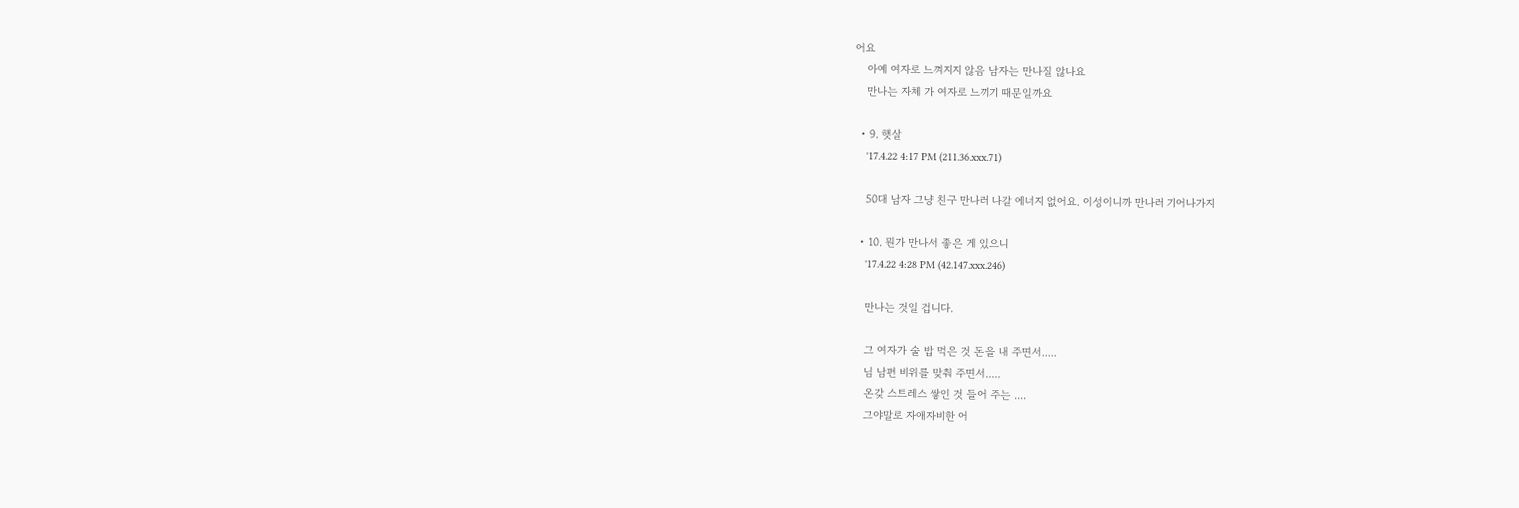어요
    아예 여자로 느껴지지 않음 남자는 만나질 않나요
    만나는 자체 가 여자로 느끼기 때문일까요

  • 9. 햇살
    '17.4.22 4:17 PM (211.36.xxx.71)

    50대 남자 그냥 친구 만나러 나갈 에너지 없어요. 이성이니까 만나러 기어나가지

  • 10. 뭔가 만나서 좋은 게 있으니
    '17.4.22 4:28 PM (42.147.xxx.246)

    만나는 것일 겁니다.

    그 여자가 술 밥 먹은 것 돈을 내 주면서.....
    님 남편 비위를 맞춰 주면서.....
    온갖 스트레스 쌓인 것 들어 주는 ....
    그야말로 자애자비한 어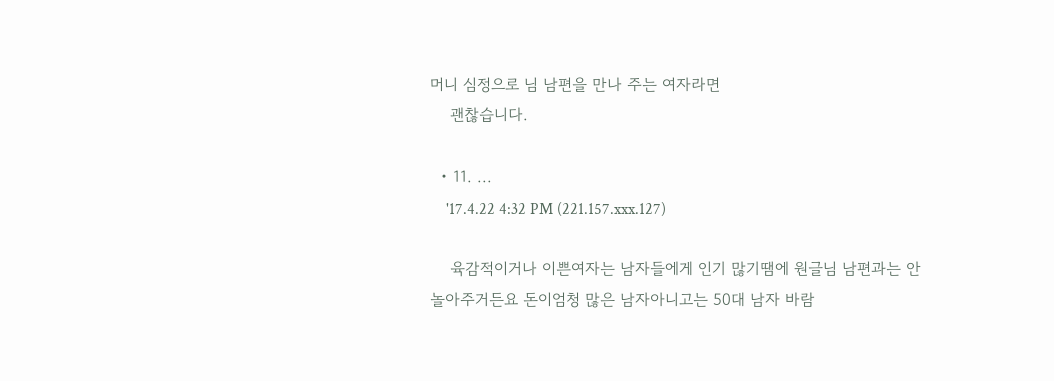머니 심정으로 님 남편을 만나 주는 여자라면
    괜찮습니다.

  • 11. ...
    '17.4.22 4:32 PM (221.157.xxx.127)

    육감적이거나 이쁜여자는 남자들에게 인기 많기땜에 원글님 남편과는 안놀아주거든요 돈이엄청 많은 남자아니고는 50대 남자 바람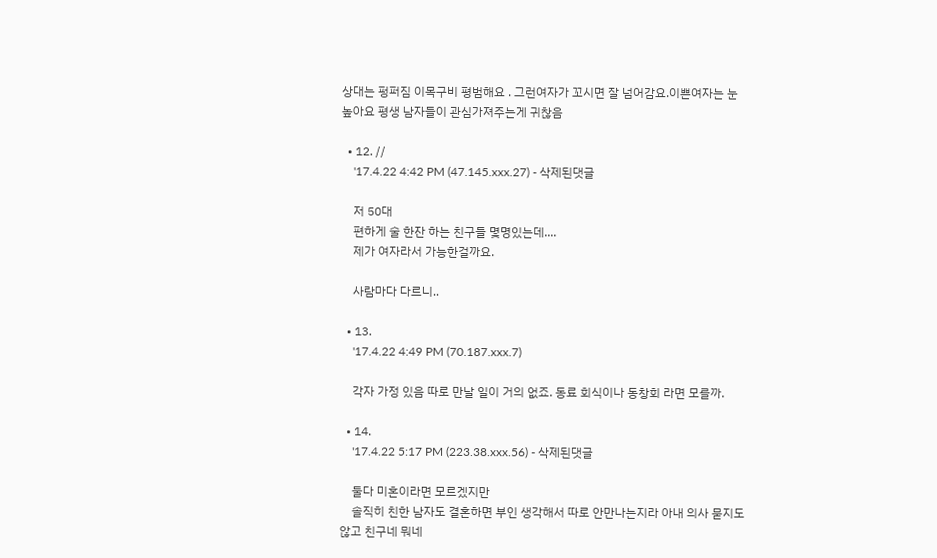상대는 펑퍼짐 이목구비 평범해요 . 그런여자가 꼬시면 잘 넘어감요.이쁜여자는 눈 높아요 평생 남자들이 관심가져주는게 귀찮음

  • 12. //
    '17.4.22 4:42 PM (47.145.xxx.27) - 삭제된댓글

    저 50대
    편하게 술 한잔 하는 친구들 몇명있는데....
    제가 여자라서 가능한걸까요.

    사람마다 다르니..

  • 13.
    '17.4.22 4:49 PM (70.187.xxx.7)

    각자 가정 있음 따로 만날 일이 거의 없죠. 동료 회식이나 동창회 라면 모를까.

  • 14.
    '17.4.22 5:17 PM (223.38.xxx.56) - 삭제된댓글

    둘다 미혼이라면 모르겠지만
    솔직히 친한 남자도 결혼하면 부인 생각해서 따로 안만나는지라 아내 의사 묻지도 않고 친구네 뭐네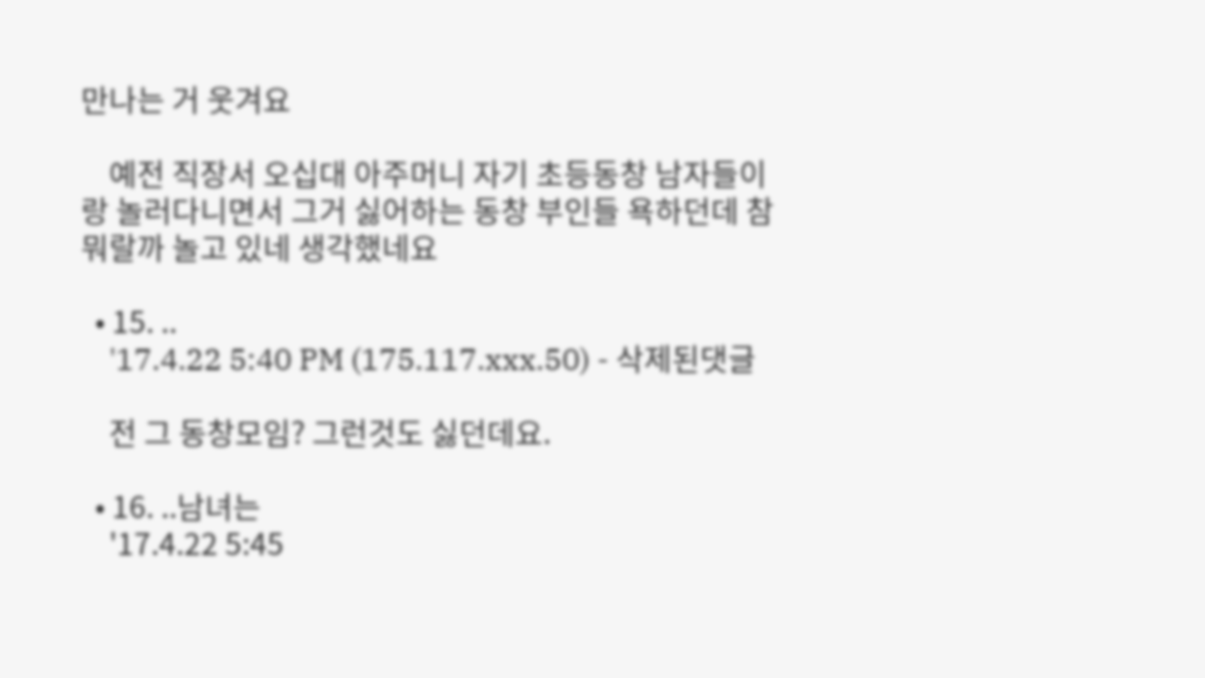만나는 거 웃겨요

    예전 직장서 오십대 아주머니 자기 초등동창 남자들이랑 놀러다니면서 그거 싫어하는 동창 부인들 욕하던데 참 뭐랄까 놀고 있네 생각했네요

  • 15. ..
    '17.4.22 5:40 PM (175.117.xxx.50) - 삭제된댓글

    전 그 동창모임? 그런것도 싫던데요.

  • 16. ..남녀는
    '17.4.22 5:45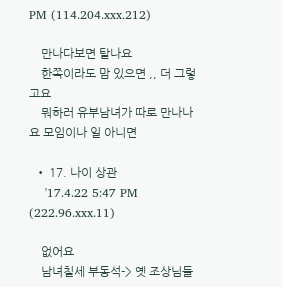PM (114.204.xxx.212)

    만나다보면 탈나요
    한쪽이라도 맘 있으면 ,, 더 그렇고요
    뭐하러 유부남녀가 따로 만나나요 모임이나 일 아니면

  • 17. 나이 상관
    '17.4.22 5:47 PM (222.96.xxx.11)

    없어요
    남녀칠세 부동석-> 옛 조상님들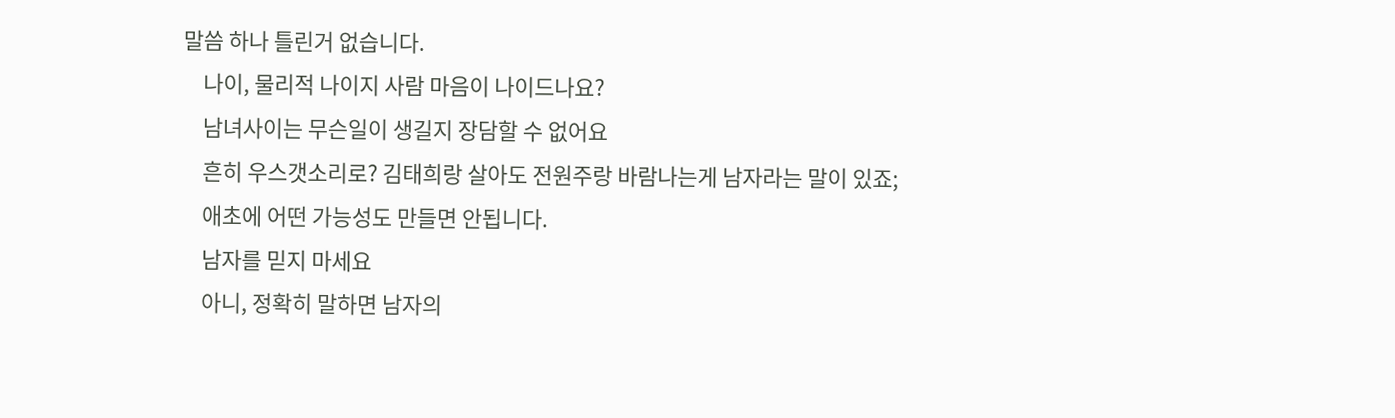말씀 하나 틀린거 없습니다.
    나이, 물리적 나이지 사람 마음이 나이드나요?
    남녀사이는 무슨일이 생길지 장담할 수 없어요
    흔히 우스갯소리로? 김태희랑 살아도 전원주랑 바람나는게 남자라는 말이 있죠;
    애초에 어떤 가능성도 만들면 안됩니다.
    남자를 믿지 마세요
    아니, 정확히 말하면 남자의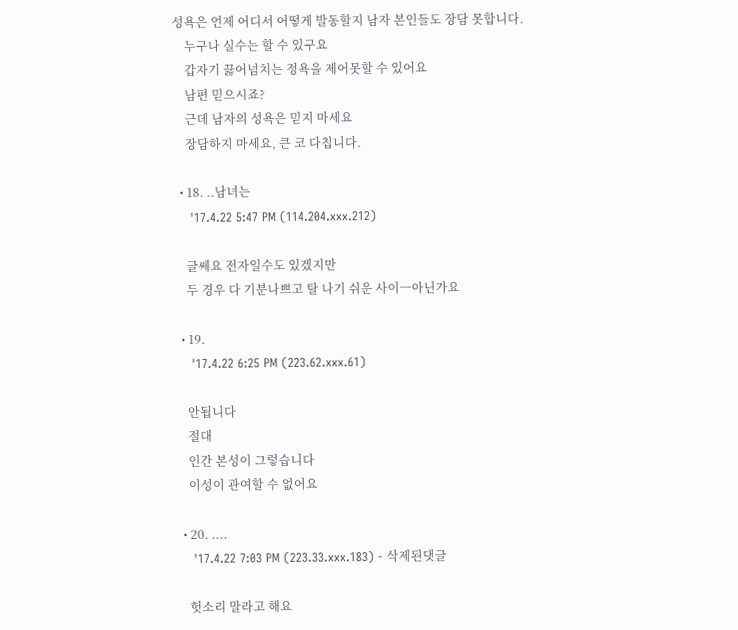성욕은 언제 어디서 어떻게 발동할지 남자 본인들도 장담 못합니다.
    누구나 실수는 할 수 있구요
    갑자기 끓어넘치는 정욕을 제어못할 수 있어요
    남편 믿으시죠?
    근데 남자의 성욕은 믿지 마세요
    장담하지 마세요, 큰 코 다칩니다.

  • 18. ..남녀는
    '17.4.22 5:47 PM (114.204.xxx.212)

    글쎄요 전자일수도 있겠지만
    두 경우 다 기분나쁘고 탈 나기 쉬운 사이ㅡ아닌가요

  • 19.
    '17.4.22 6:25 PM (223.62.xxx.61)

    안됩니다
    절대
    인간 본성이 그렇습니다
    이성이 관여할 수 없어요

  • 20. ....
    '17.4.22 7:03 PM (223.33.xxx.183) - 삭제된댓글

    헛소리 말라고 해요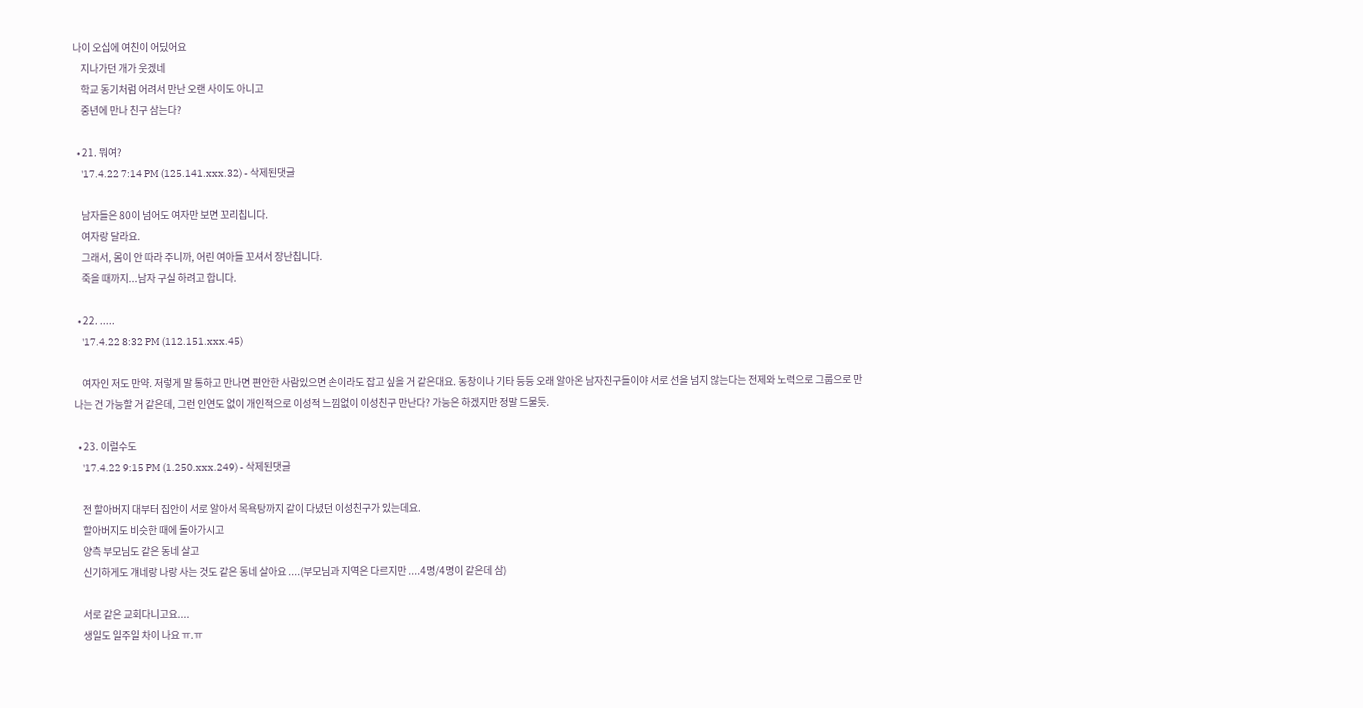나이 오십에 여친이 어딨어요
    지나가던 개가 웃겠네
    학교 동기처럼 어려서 만난 오랜 사이도 아니고
    중년에 만나 친구 삼는다?

  • 21. 뭐여?
    '17.4.22 7:14 PM (125.141.xxx.32) - 삭제된댓글

    남자들은 80이 넘어도 여자만 보면 꼬리칩니다.
    여자랑 달라요.
    그래서, 몸이 안 따라 주니까, 어린 여아들 꼬셔서 장난칩니다.
    죽을 때까지...남자 구실 하려고 합니다.

  • 22. .....
    '17.4.22 8:32 PM (112.151.xxx.45)

    여자인 저도 만약. 저렇게 말 통하고 만나면 편안한 사람있으면 손이라도 잡고 싶을 거 같은대요. 동창이나 기타 등등 오래 알아온 남자친구들이야 서로 선을 넘지 않는다는 전제와 노력으로 그룹으로 만나는 건 가능할 거 같은데, 그런 인연도 없이 개인적으로 이성적 느낌없이 이성친구 만난다? 가능은 하겠지만 정말 드물듯.

  • 23. 이럴수도
    '17.4.22 9:15 PM (1.250.xxx.249) - 삭제된댓글

    전 할아버지 대부터 집안이 서로 알아서 목욕탕까지 같이 다녔던 이성친구가 있는데요.
    할아버지도 비슷한 때에 돌아가시고
    양측 부모님도 같은 동네 살고
    신기하게도 걔네랑 나랑 사는 것도 같은 동네 살아요 ....(부모님과 지역은 다르지만 ....4명/4명이 같은데 삼)

    서로 같은 교회다니고요....
    생일도 일주일 차이 나요 ㅠ.ㅠ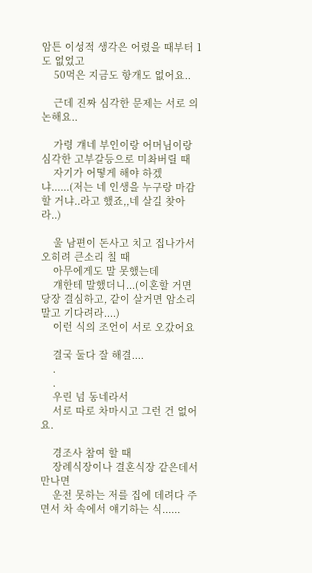암튼 이성적 생각은 어렸을 때부터 1도 없었고
    50먹은 지금도 항개도 없어요..

    근데 진짜 심각한 문제는 서로 의논해요..

    가령 걔네 부인이랑 어머님이랑 심각한 고부갈등으로 미촤버릴 때
    자기가 어떻게 해야 하겠냐......(저는 네 인생을 누구랑 마감할 거냐..라고 했죠,,네 살길 찾아라..)

    울 남편이 돈사고 치고 집나가서 오히려 큰소리 칠 때
    아무에게도 말 못했는데
    걔한테 말했더니...(이혼할 거면 당장 결심하고, 같이 살거면 암소리 말고 기다려라....)
    이런 식의 조언이 서로 오갔어요

    결국 둘다 잘 해결....
    .
    .
    우린 넘 동네라서
    서로 따로 차마시고 그런 건 없어요.

    경조사 참여 할 때
    장례식장이나 결혼식장 같은데서 만나면
    운전 못하는 저를 집에 데려다 주면서 차 속에서 얘기하는 식......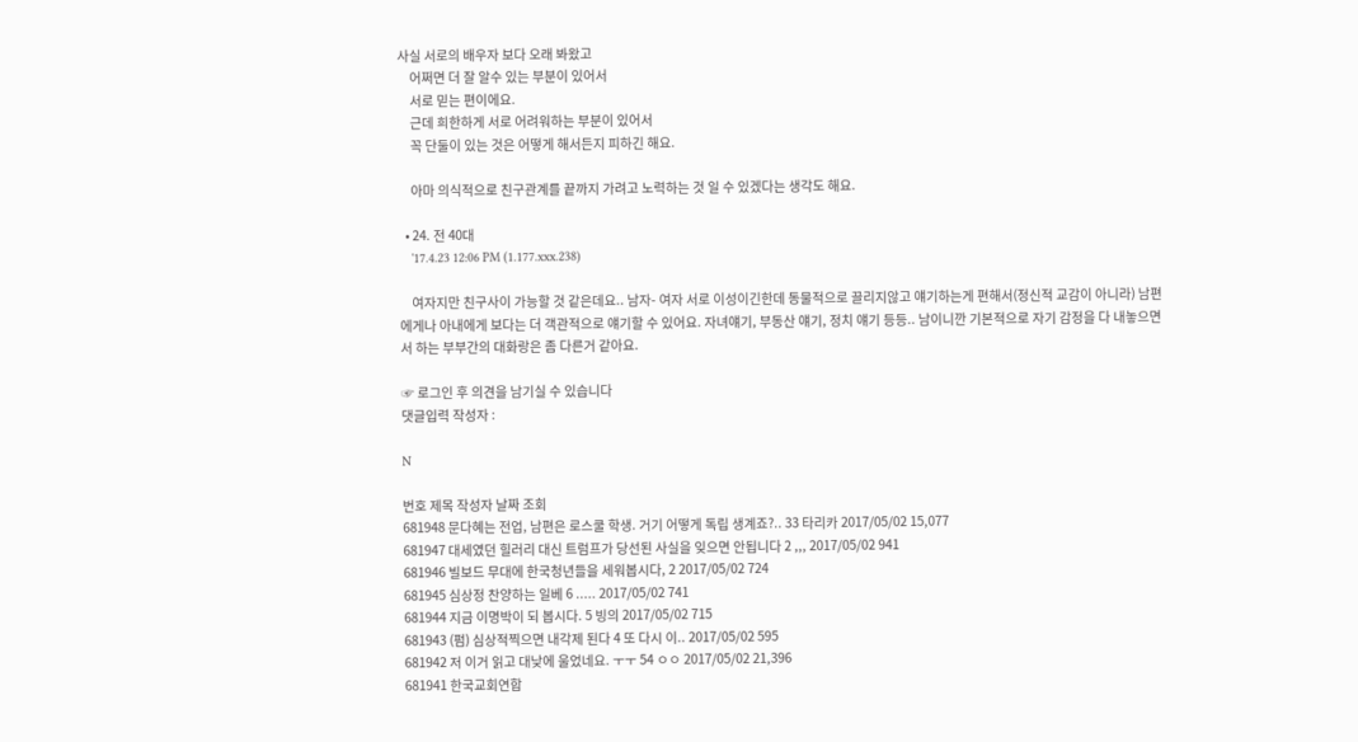사실 서로의 배우자 보다 오래 봐왔고
    어쩌면 더 잘 알수 있는 부분이 있어서
    서로 믿는 편이에요.
    근데 희한하게 서로 어려워하는 부분이 있어서
    꼭 단둘이 있는 것은 어떻게 해서든지 피하긴 해요.

    아마 의식적으로 친구관계를 끝까지 가려고 노력하는 것 일 수 있겠다는 생각도 해요.

  • 24. 전 40대
    '17.4.23 12:06 PM (1.177.xxx.238)

    여자지만 친구사이 가능할 것 같은데요.. 남자- 여자 서로 이성이긴한데 동물적으로 끌리지않고 얘기하는게 편해서(정신적 교감이 아니라) 남편에게나 아내에게 보다는 더 객관적으로 얘기할 수 있어요. 자녀얘기, 부동산 얘기, 정치 얘기 등등.. 남이니깐 기본적으로 자기 감정을 다 내놓으면서 하는 부부간의 대화랑은 좀 다른거 같아요.

☞ 로그인 후 의견을 남기실 수 있습니다
댓글입력 작성자 :

N

번호 제목 작성자 날짜 조회
681948 문다혜는 전업, 남편은 로스쿨 학생. 거기 어떻게 독립 생계죠?.. 33 타리카 2017/05/02 15,077
681947 대세였던 힐러리 대신 트럼프가 당선된 사실을 잊으면 안됩니다 2 ,,, 2017/05/02 941
681946 빌보드 무대에 한국청년들을 세워봅시다, 2 2017/05/02 724
681945 심상정 찬양하는 일베 6 ..... 2017/05/02 741
681944 지금 이명박이 되 봅시다. 5 빙의 2017/05/02 715
681943 (펌) 심상적찍으면 내각제 된다 4 또 다시 이.. 2017/05/02 595
681942 저 이거 읽고 대낮에 울었네요. ㅜㅜ 54 ㅇㅇ 2017/05/02 21,396
681941 한국교회연합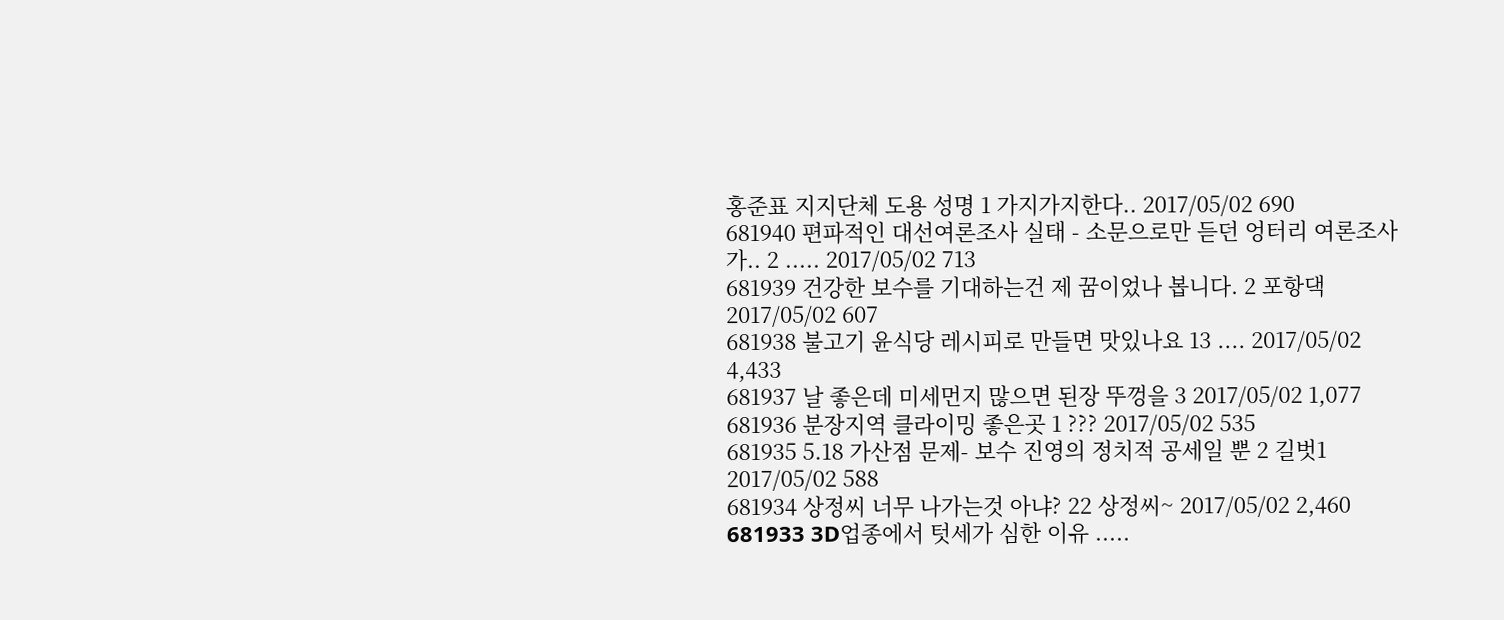홍준표 지지단체 도용 성명 1 가지가지한다.. 2017/05/02 690
681940 편파적인 대선여론조사 실태 - 소문으로만 듣던 엉터리 여론조사가.. 2 ..... 2017/05/02 713
681939 건강한 보수를 기대하는건 제 꿈이었나 봅니다. 2 포항댁 2017/05/02 607
681938 불고기 윤식당 레시피로 만들면 맛있나요 13 .... 2017/05/02 4,433
681937 날 좋은데 미세먼지 많으면 된장 뚜껑을 3 2017/05/02 1,077
681936 분장지역 클라이밍 좋은곳 1 ??? 2017/05/02 535
681935 5.18 가산점 문제- 보수 진영의 정치적 공세일 뿐 2 길벗1 2017/05/02 588
681934 상정씨 너무 나가는것 아냐? 22 상정씨~ 2017/05/02 2,460
681933 3D업종에서 텃세가 심한 이유 .....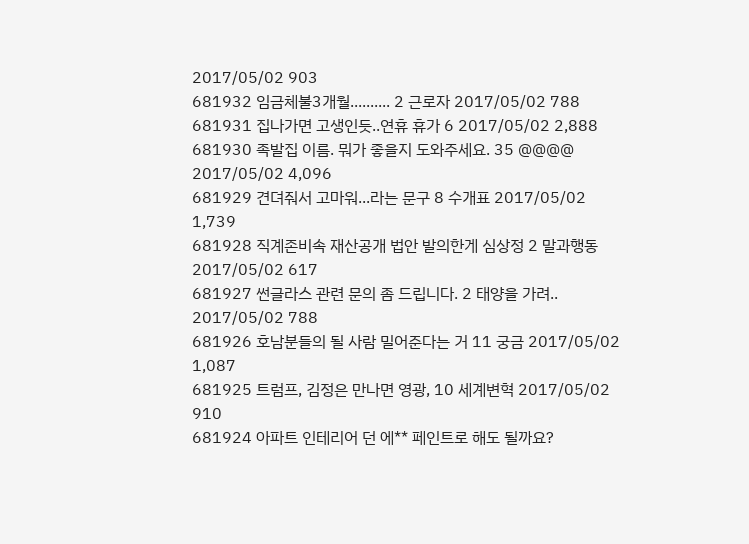2017/05/02 903
681932 임금체불3개월.......... 2 근로자 2017/05/02 788
681931 집나가면 고생인듯..연휴 휴가 6 2017/05/02 2,888
681930 족발집 이름. 뭐가 좋을지 도와주세요. 35 @@@@ 2017/05/02 4,096
681929 견뎌줘서 고마워...라는 문구 8 수개표 2017/05/02 1,739
681928 직계존비속 재산공개 법안 발의한게 심상정 2 말과행동 2017/05/02 617
681927 썬글라스 관련 문의 좀 드립니다. 2 태양을 가려.. 2017/05/02 788
681926 호남분들의 될 사람 밀어준다는 거 11 궁금 2017/05/02 1,087
681925 트럼프, 김정은 만나면 영광, 10 세계변혁 2017/05/02 910
681924 아파트 인테리어 던 에** 페인트로 해도 될까요?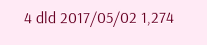4 dld 2017/05/02 1,274